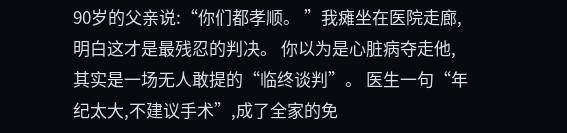90岁的父亲说:“你们都孝顺。 ”我瘫坐在医院走廊,明白这才是最残忍的判决。 你以为是心脏病夺走他,其实是一场无人敢提的“临终谈判”。 医生一句“年纪太大,不建议手术”,成了全家的免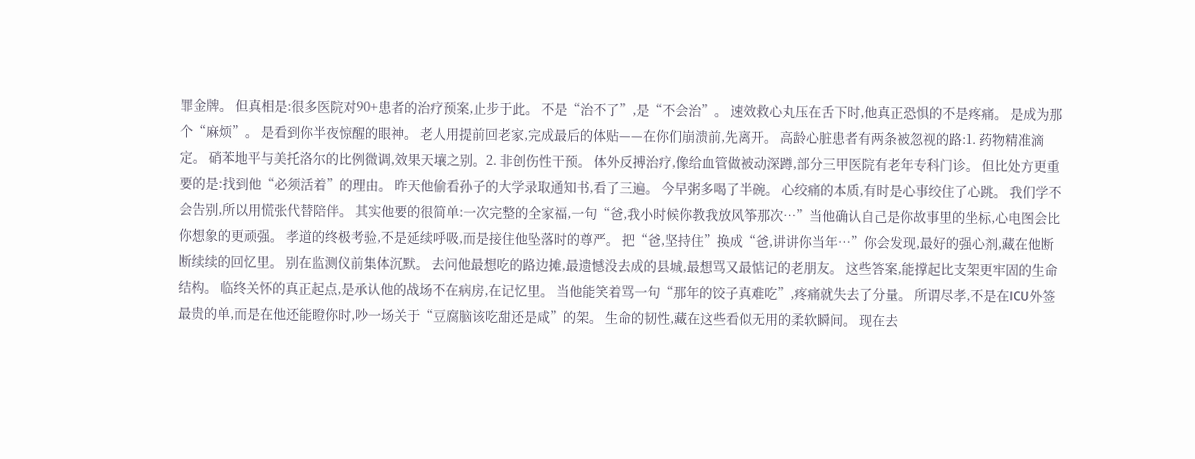罪金牌。 但真相是:很多医院对90+患者的治疗预案,止步于此。 不是“治不了”,是“不会治”。 速效救心丸压在舌下时,他真正恐惧的不是疼痛。 是成为那个“麻烦”。 是看到你半夜惊醒的眼神。 老人用提前回老家,完成最后的体贴——在你们崩溃前,先离开。 高龄心脏患者有两条被忽视的路:1. 药物精准滴定。 硝苯地平与美托洛尔的比例微调,效果天壤之别。2. 非创伤性干预。 体外反搏治疗,像给血管做被动深蹲,部分三甲医院有老年专科门诊。 但比处方更重要的是:找到他“必须活着”的理由。 昨天他偷看孙子的大学录取通知书,看了三遍。 今早粥多喝了半碗。 心绞痛的本质,有时是心事绞住了心跳。 我们学不会告别,所以用慌张代替陪伴。 其实他要的很简单:一次完整的全家福,一句“爸,我小时候你教我放风筝那次…”当他确认自己是你故事里的坐标,心电图会比你想象的更顽强。 孝道的终极考验,不是延续呼吸,而是接住他坠落时的尊严。 把“爸,坚持住”换成“爸,讲讲你当年…”你会发现,最好的强心剂,藏在他断断续续的回忆里。 别在监测仪前集体沉默。 去问他最想吃的路边摊,最遗憾没去成的县城,最想骂又最惦记的老朋友。 这些答案,能撑起比支架更牢固的生命结构。 临终关怀的真正起点,是承认他的战场不在病房,在记忆里。 当他能笑着骂一句“那年的饺子真难吃”,疼痛就失去了分量。 所谓尽孝,不是在ICU外签最贵的单,而是在他还能瞪你时,吵一场关于“豆腐脑该吃甜还是咸”的架。 生命的韧性,藏在这些看似无用的柔软瞬间。 现在去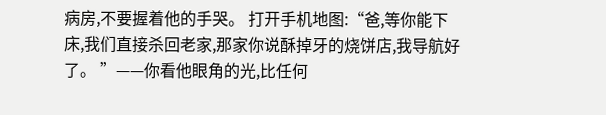病房,不要握着他的手哭。 打开手机地图:“爸,等你能下床,我们直接杀回老家,那家你说酥掉牙的烧饼店,我导航好了。 ”——你看他眼角的光,比任何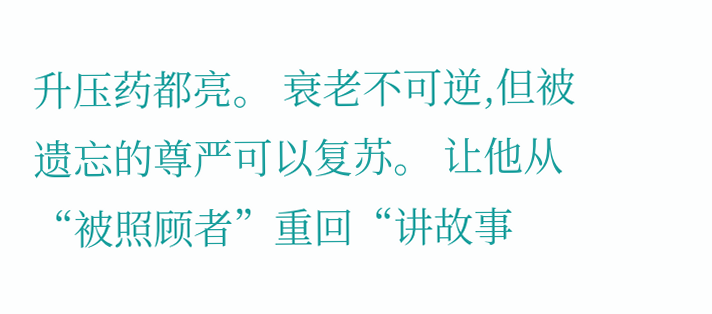升压药都亮。 衰老不可逆,但被遗忘的尊严可以复苏。 让他从“被照顾者”重回“讲故事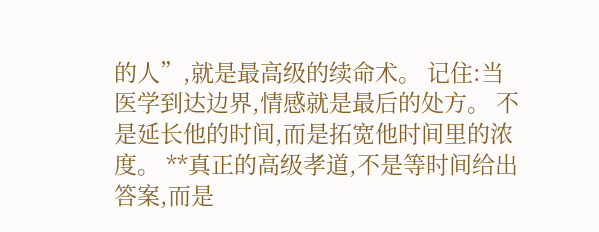的人”,就是最高级的续命术。 记住:当医学到达边界,情感就是最后的处方。 不是延长他的时间,而是拓宽他时间里的浓度。 **真正的高级孝道,不是等时间给出答案,而是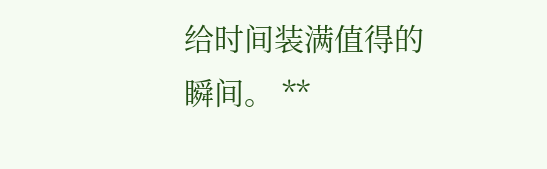给时间装满值得的瞬间。 **